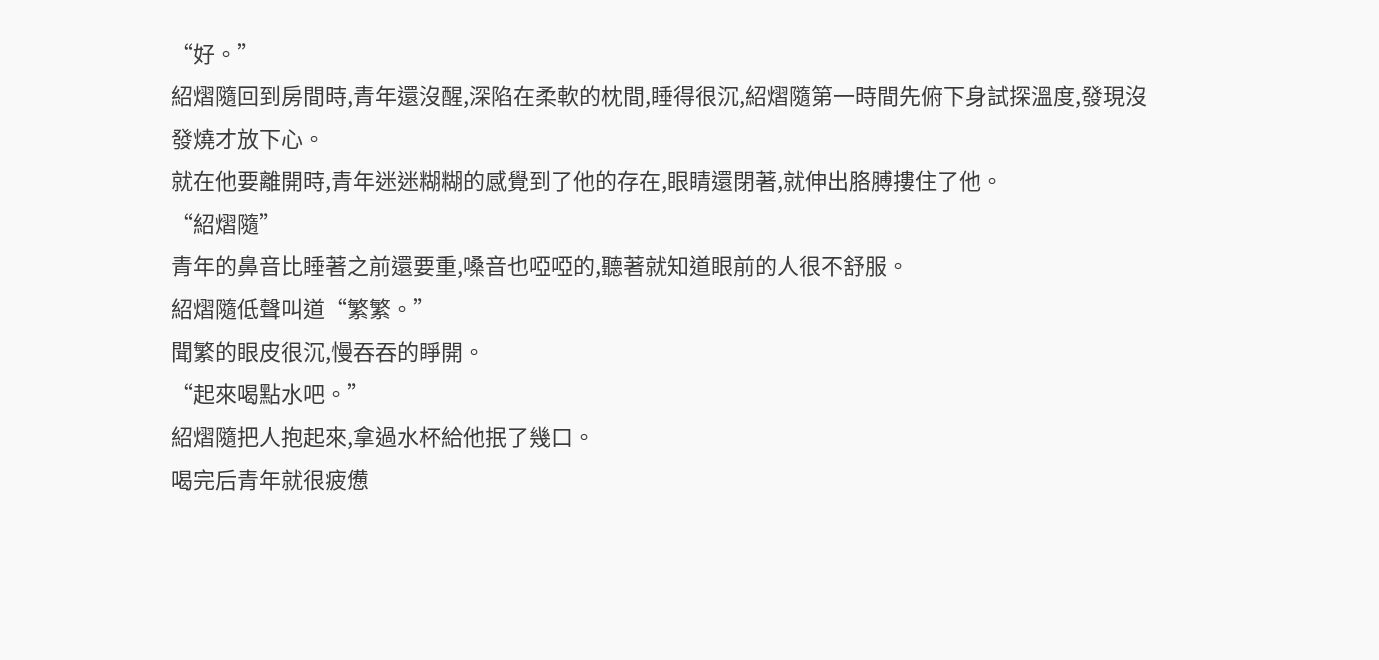“好。”
紹熠隨回到房間時,青年還沒醒,深陷在柔軟的枕間,睡得很沉,紹熠隨第一時間先俯下身試探溫度,發現沒發燒才放下心。
就在他要離開時,青年迷迷糊糊的感覺到了他的存在,眼睛還閉著,就伸出胳膊摟住了他。
“紹熠隨”
青年的鼻音比睡著之前還要重,嗓音也啞啞的,聽著就知道眼前的人很不舒服。
紹熠隨低聲叫道“繁繁。”
聞繁的眼皮很沉,慢吞吞的睜開。
“起來喝點水吧。”
紹熠隨把人抱起來,拿過水杯給他抿了幾口。
喝完后青年就很疲憊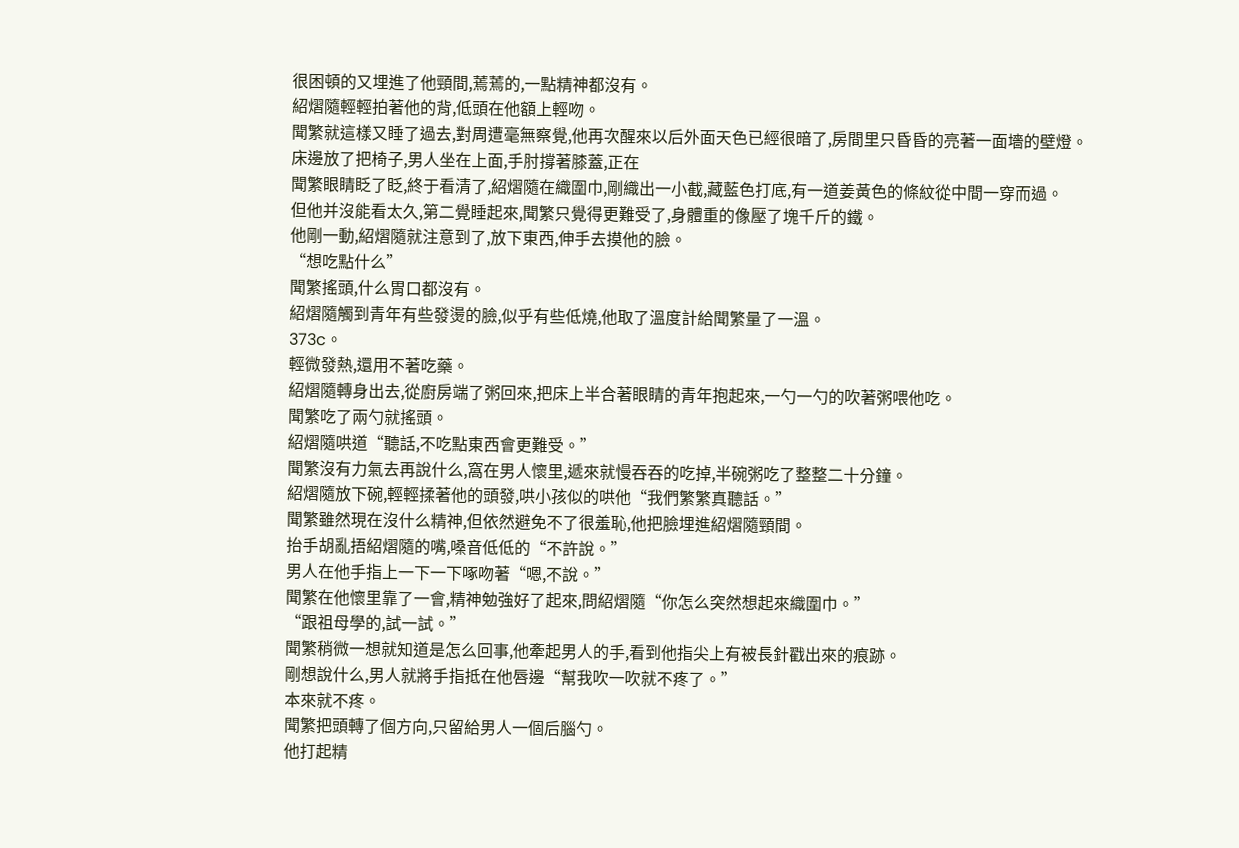很困頓的又埋進了他頸間,蔫蔫的,一點精神都沒有。
紹熠隨輕輕拍著他的背,低頭在他額上輕吻。
聞繁就這樣又睡了過去,對周遭毫無察覺,他再次醒來以后外面天色已經很暗了,房間里只昏昏的亮著一面墻的壁燈。
床邊放了把椅子,男人坐在上面,手肘撐著膝蓋,正在
聞繁眼睛眨了眨,終于看清了,紹熠隨在織圍巾,剛織出一小截,藏藍色打底,有一道姜黃色的條紋從中間一穿而過。
但他并沒能看太久,第二覺睡起來,聞繁只覺得更難受了,身體重的像壓了塊千斤的鐵。
他剛一動,紹熠隨就注意到了,放下東西,伸手去摸他的臉。
“想吃點什么”
聞繁搖頭,什么胃口都沒有。
紹熠隨觸到青年有些發燙的臉,似乎有些低燒,他取了溫度計給聞繁量了一溫。
373c。
輕微發熱,還用不著吃藥。
紹熠隨轉身出去,從廚房端了粥回來,把床上半合著眼睛的青年抱起來,一勺一勺的吹著粥喂他吃。
聞繁吃了兩勺就搖頭。
紹熠隨哄道“聽話,不吃點東西會更難受。”
聞繁沒有力氣去再說什么,窩在男人懷里,遞來就慢吞吞的吃掉,半碗粥吃了整整二十分鐘。
紹熠隨放下碗,輕輕揉著他的頭發,哄小孩似的哄他“我們繁繁真聽話。”
聞繁雖然現在沒什么精神,但依然避免不了很羞恥,他把臉埋進紹熠隨頸間。
抬手胡亂捂紹熠隨的嘴,嗓音低低的“不許說。”
男人在他手指上一下一下啄吻著“嗯,不說。”
聞繁在他懷里靠了一會,精神勉強好了起來,問紹熠隨“你怎么突然想起來織圍巾。”
“跟祖母學的,試一試。”
聞繁稍微一想就知道是怎么回事,他牽起男人的手,看到他指尖上有被長針戳出來的痕跡。
剛想說什么,男人就將手指抵在他唇邊“幫我吹一吹就不疼了。”
本來就不疼。
聞繁把頭轉了個方向,只留給男人一個后腦勺。
他打起精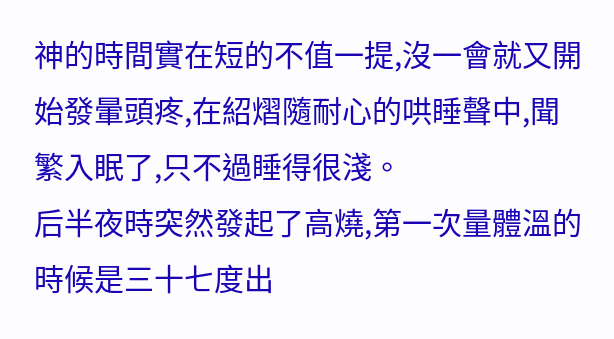神的時間實在短的不值一提,沒一會就又開始發暈頭疼,在紹熠隨耐心的哄睡聲中,聞繁入眠了,只不過睡得很淺。
后半夜時突然發起了高燒,第一次量體溫的時候是三十七度出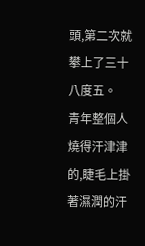頭,第二次就攀上了三十八度五。
青年整個人燒得汗津津的,睫毛上掛著濕潤的汗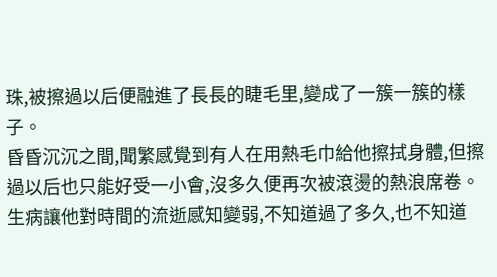珠,被擦過以后便融進了長長的睫毛里,變成了一簇一簇的樣子。
昏昏沉沉之間,聞繁感覺到有人在用熱毛巾給他擦拭身體,但擦過以后也只能好受一小會,沒多久便再次被滾燙的熱浪席卷。
生病讓他對時間的流逝感知變弱,不知道過了多久,也不知道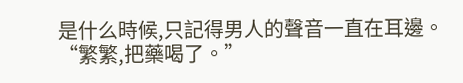是什么時候,只記得男人的聲音一直在耳邊。
“繁繁,把藥喝了。”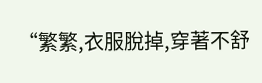“繁繁,衣服脫掉,穿著不舒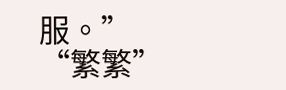服。”
“繁繁”